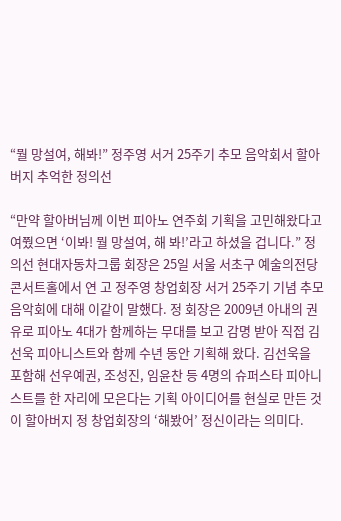“뭘 망설여, 해봐!” 정주영 서거 25주기 추모 음악회서 할아버지 추억한 정의선

“만약 할아버님께 이번 피아노 연주회 기획을 고민해왔다고 여쭸으면 ‘이봐! 뭘 망설여, 해 봐!’라고 하셨을 겁니다.” 정의선 현대자동차그룹 회장은 25일 서울 서초구 예술의전당 콘서트홀에서 연 고 정주영 창업회장 서거 25주기 기념 추모 음악회에 대해 이같이 말했다. 정 회장은 2009년 아내의 권유로 피아노 4대가 함께하는 무대를 보고 감명 받아 직접 김선욱 피아니스트와 함께 수년 동안 기획해 왔다. 김선욱을 포함해 선우예권, 조성진, 임윤찬 등 4명의 슈퍼스타 피아니스트를 한 자리에 모은다는 기획 아이디어를 현실로 만든 것이 할아버지 정 창업회장의 ‘해봤어’ 정신이라는 의미다.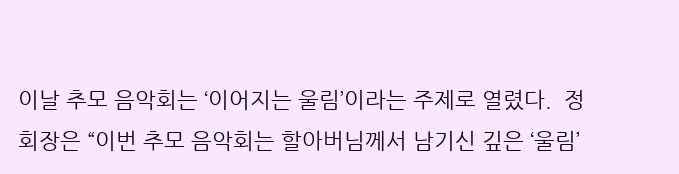이날 추모 음악회는 ‘이어지는 울림’이라는 주제로 열렸다.  정 회장은 “이번 추모 음악회는 할아버님께서 남기신 깊은 ‘울림’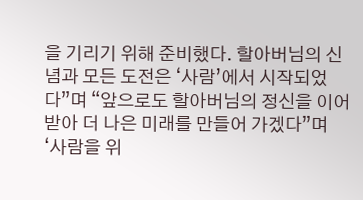을 기리기 위해 준비했다. 할아버님의 신념과 모든 도전은 ‘사람’에서 시작되었다”며 “앞으로도 할아버님의 정신을 이어받아 더 나은 미래를 만들어 가겠다”며 ‘사람을 위